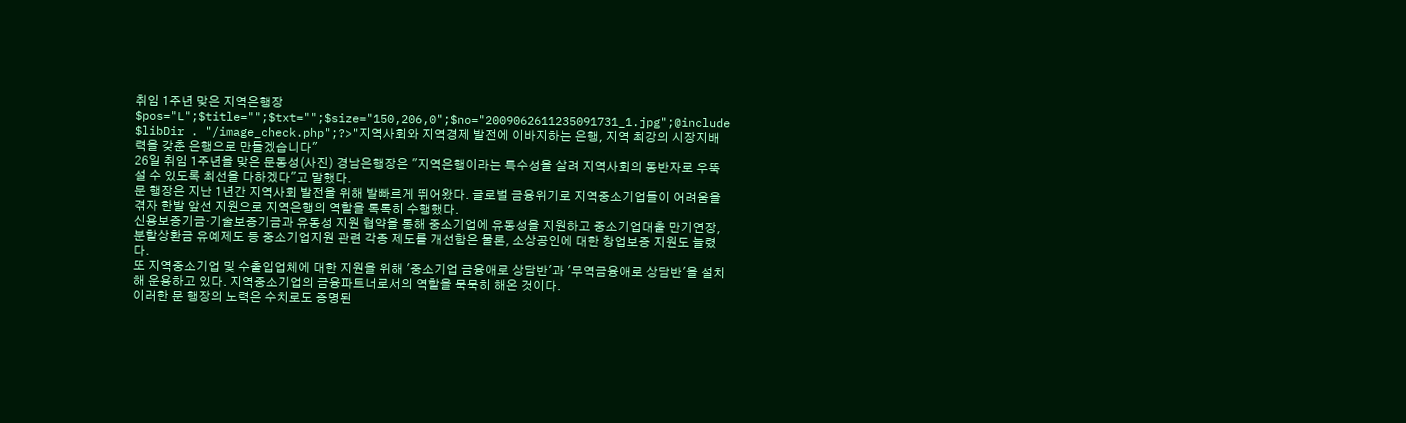취임 1주년 맞은 지역은행장
$pos="L";$title="";$txt="";$size="150,206,0";$no="2009062611235091731_1.jpg";@include $libDir . "/image_check.php";?>"지역사회와 지역경제 발전에 이바지하는 은행, 지역 최강의 시장지배력을 갖춘 은행으로 만들겠습니다"
26일 취임 1주년을 맞은 문동성(사진) 경남은행장은 "지역은행이라는 특수성을 살려 지역사회의 동반자로 우뚝 설 수 있도록 최선을 다하겠다"고 말했다.
문 행장은 지난 1년간 지역사회 발전을 위해 발빠르게 뛰어왔다. 글로벌 금융위기로 지역중소기업들이 어려움을 겪자 한발 앞선 지원으로 지역은행의 역할을 톡톡히 수행했다.
신용보증기금·기술보증기금과 유동성 지원 협약을 통해 중소기업에 유동성을 지원하고 중소기업대출 만기연장, 분할상환금 유예제도 등 중소기업지원 관련 각종 제도를 개선함은 물론, 소상공인에 대한 창업보증 지원도 늘렸다.
또 지역중소기업 및 수출입업체에 대한 지원을 위해 '중소기업 금융애로 상담반'과 '무역금융애로 상담반'을 설치해 운용하고 있다. 지역중소기업의 금융파트너로서의 역할을 묵묵히 해온 것이다.
이러한 문 행장의 노력은 수치로도 증명된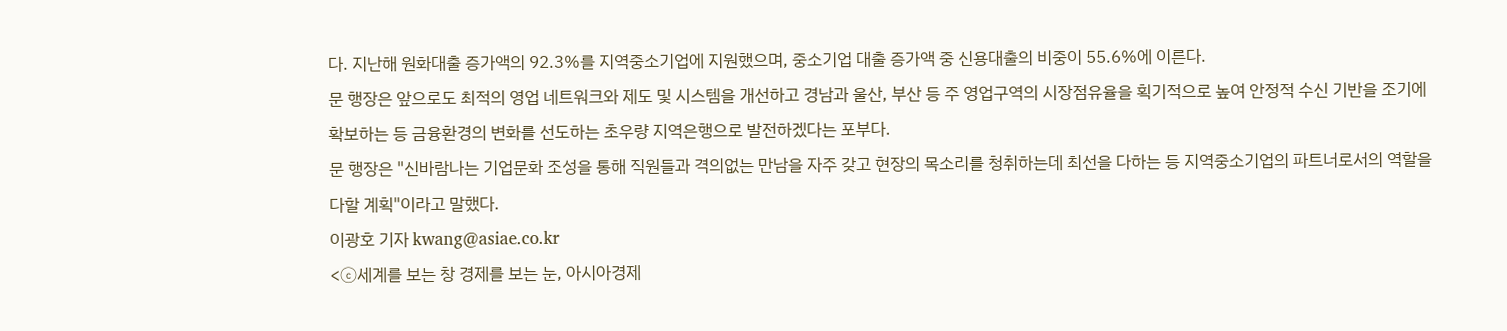다. 지난해 원화대출 증가액의 92.3%를 지역중소기업에 지원했으며, 중소기업 대출 증가액 중 신용대출의 비중이 55.6%에 이른다.
문 행장은 앞으로도 최적의 영업 네트워크와 제도 및 시스템을 개선하고 경남과 울산, 부산 등 주 영업구역의 시장점유율을 획기적으로 높여 안정적 수신 기반을 조기에 확보하는 등 금융환경의 변화를 선도하는 초우량 지역은행으로 발전하겠다는 포부다.
문 행장은 "신바람나는 기업문화 조성을 통해 직원들과 격의없는 만남을 자주 갖고 현장의 목소리를 청취하는데 최선을 다하는 등 지역중소기업의 파트너로서의 역할을 다할 계획"이라고 말했다.
이광호 기자 kwang@asiae.co.kr
<ⓒ세계를 보는 창 경제를 보는 눈, 아시아경제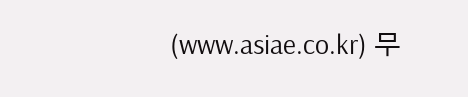(www.asiae.co.kr) 무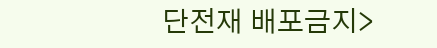단전재 배포금지>